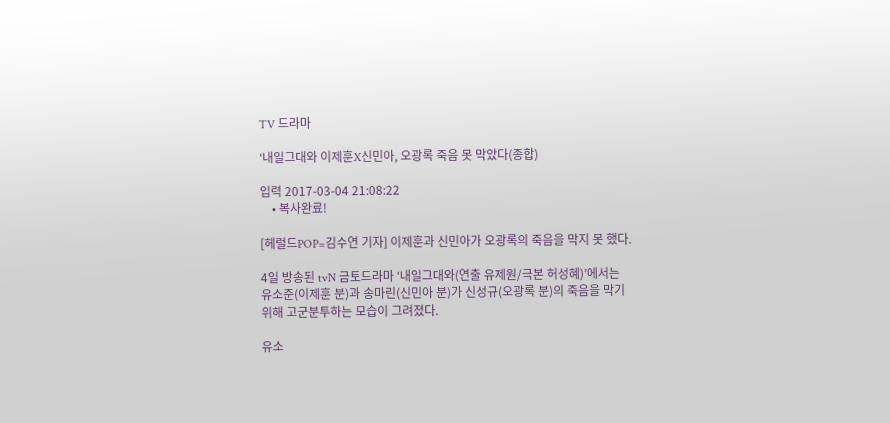TV 드라마

‘내일그대와 이제훈X신민아, 오광록 죽음 못 막았다(종합)

입력 2017-03-04 21:08:22
    • 복사완료!

[헤럴드POP=김수연 기자] 이제훈과 신민아가 오광록의 죽음을 막지 못 했다.

4일 방송된 tvN 금토드라마 ‘내일그대와(연출 유제원/극본 허성혜)’에서는 유소준(이제훈 분)과 송마린(신민아 분)가 신성규(오광록 분)의 죽음을 막기 위해 고군분투하는 모습이 그려졌다.

유소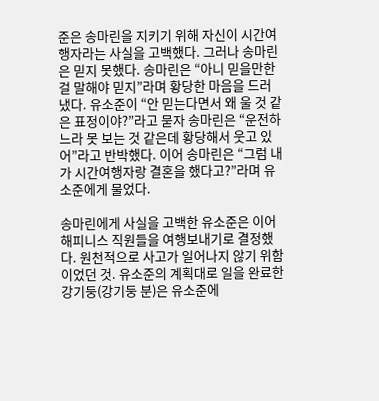준은 송마린을 지키기 위해 자신이 시간여행자라는 사실을 고백했다. 그러나 송마린은 믿지 못했다. 송마린은 “아니 믿을만한걸 말해야 믿지”라며 황당한 마음을 드러냈다. 유소준이 “안 믿는다면서 왜 울 것 같은 표정이야?”라고 묻자 송마린은 “운전하느라 못 보는 것 같은데 황당해서 웃고 있어”라고 반박했다. 이어 송마린은 “그럼 내가 시간여행자랑 결혼을 했다고?”라며 유소준에게 물었다.

송마린에게 사실을 고백한 유소준은 이어 해피니스 직원들을 여행보내기로 결정했다. 원천적으로 사고가 일어나지 않기 위함이었던 것. 유소준의 계획대로 일을 완료한 강기둥(강기둥 분)은 유소준에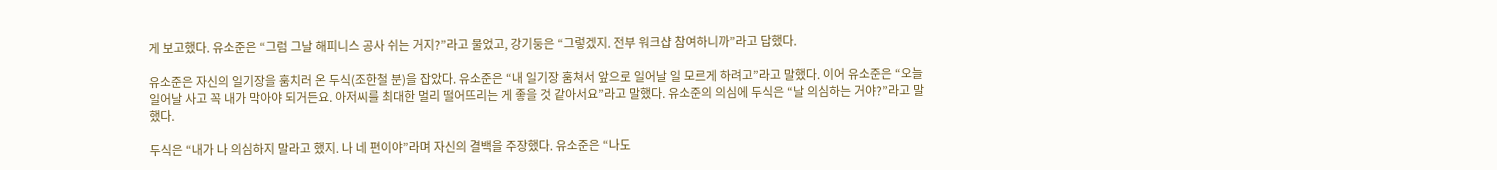게 보고했다. 유소준은 “그럼 그날 해피니스 공사 쉬는 거지?”라고 물었고, 강기둥은 “그렇겠지. 전부 워크샵 참여하니까”라고 답했다.

유소준은 자신의 일기장을 훔치러 온 두식(조한철 분)을 잡았다. 유소준은 “내 일기장 훔쳐서 앞으로 일어날 일 모르게 하려고”라고 말했다. 이어 유소준은 “오늘 일어날 사고 꼭 내가 막아야 되거든요. 아저씨를 최대한 멀리 떨어뜨리는 게 좋을 것 같아서요”라고 말했다. 유소준의 의심에 두식은 “날 의심하는 거야?”라고 말했다.

두식은 “내가 나 의심하지 말라고 했지. 나 네 편이야”라며 자신의 결백을 주장했다. 유소준은 “나도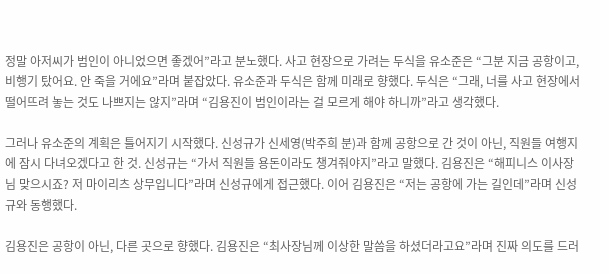정말 아저씨가 범인이 아니었으면 좋겠어”라고 분노했다. 사고 현장으로 가려는 두식을 유소준은 “그분 지금 공항이고, 비행기 탔어요. 안 죽을 거에요”라며 붙잡았다. 유소준과 두식은 함께 미래로 향했다. 두식은 “그래, 너를 사고 현장에서 떨어뜨려 놓는 것도 나쁘지는 않지”라며 “김용진이 범인이라는 걸 모르게 해야 하니까”라고 생각했다.

그러나 유소준의 계획은 틀어지기 시작했다. 신성규가 신세영(박주희 분)과 함께 공항으로 간 것이 아닌, 직원들 여행지에 잠시 다녀오겠다고 한 것. 신성규는 “가서 직원들 용돈이라도 챙겨줘야지”라고 말했다. 김용진은 “해피니스 이사장님 맞으시죠? 저 마이리츠 상무입니다”라며 신성규에게 접근했다. 이어 김용진은 “저는 공항에 가는 길인데”라며 신성규와 동행했다.

김용진은 공항이 아닌, 다른 곳으로 향했다. 김용진은 “최사장님께 이상한 말씀을 하셨더라고요”라며 진짜 의도를 드러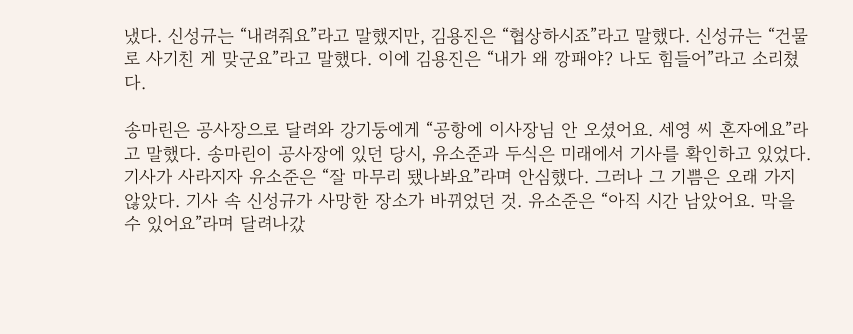냈다. 신성규는 “내려줘요”라고 말했지만, 김용진은 “협상하시죠”라고 말했다. 신성규는 “건물로 사기친 게 맞군요”라고 말했다. 이에 김용진은 “내가 왜 깡패야? 나도 힘들어”라고 소리쳤다.

송마린은 공사장으로 달려와 강기둥에게 “공항에 이사장님 안 오셨어요. 세영 씨 혼자에요”라고 말했다. 송마린이 공사장에 있던 당시, 유소준과 두식은 미래에서 기사를 확인하고 있었다. 기사가 사라지자 유소준은 “잘 마무리 됐나봐요”라며 안심했다. 그러나 그 기쁨은 오래 가지 않았다. 기사 속 신성규가 사망한 장소가 바뀌었던 것. 유소준은 “아직 시간 남았어요. 막을 수 있어요”라며 달려나갔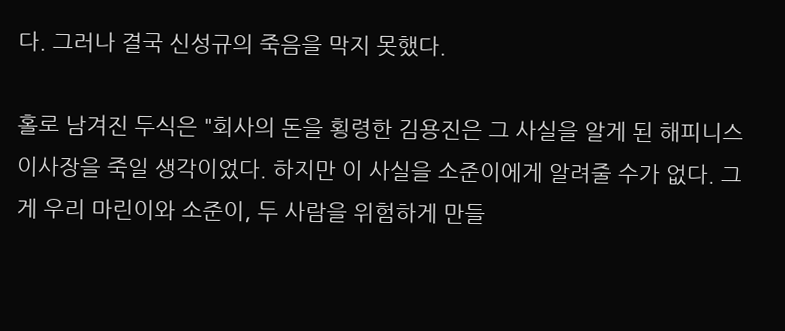다. 그러나 결국 신성규의 죽음을 막지 못했다.

홀로 남겨진 두식은 "회사의 돈을 횡령한 김용진은 그 사실을 알게 된 해피니스 이사장을 죽일 생각이었다. 하지만 이 사실을 소준이에게 알려줄 수가 없다. 그게 우리 마린이와 소준이, 두 사람을 위험하게 만들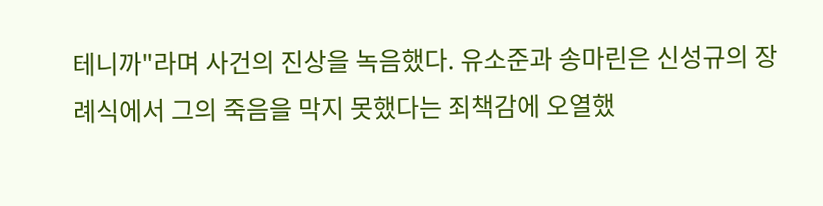테니까"라며 사건의 진상을 녹음했다. 유소준과 송마린은 신성규의 장례식에서 그의 죽음을 막지 못했다는 죄책감에 오열했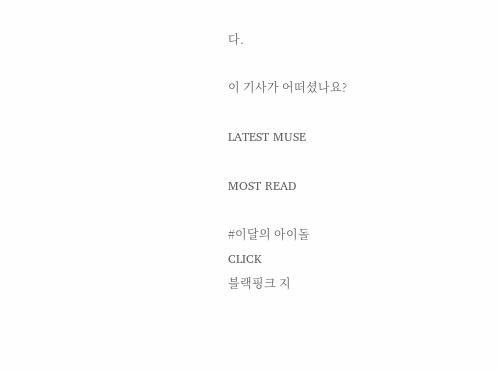다.

이 기사가 어떠셨나요?

LATEST MUSE

MOST READ

#이달의 아이돌
CLICK
블랙핑크 지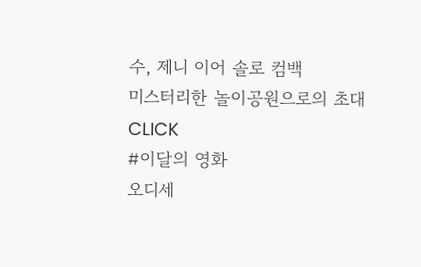수, 제니 이어 솔로 컴백
미스터리한 놀이공원으로의 초대
CLICK
#이달의 영화
오디세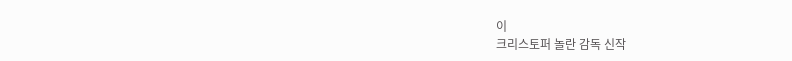이
크리스토퍼 놀란 감독 신작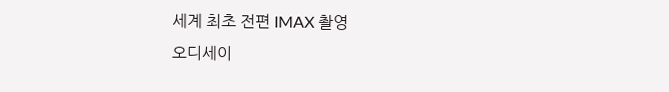세계 최초 전편 IMAX 촬영
오디세이